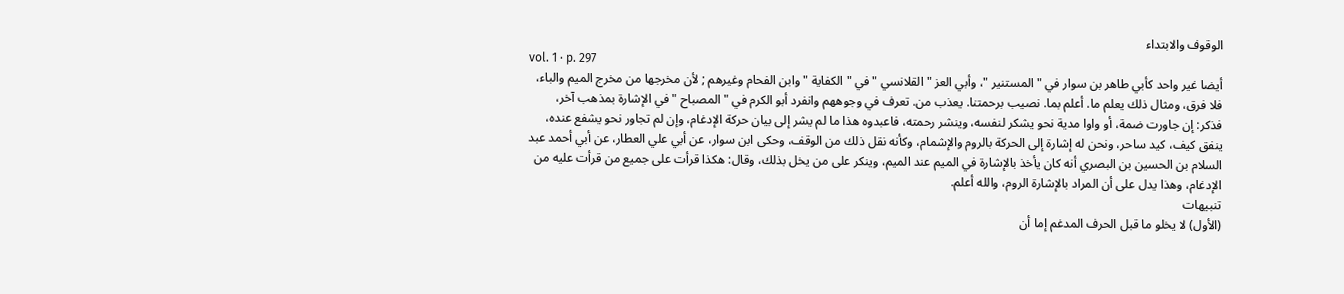الوقوف والابتداء
vol. 1 · p. 297
أيضا غير واحد كأبي طاهر بن سوار في " المستنير "، وأبي العز " القلانسي " في " الكفاية " وابن الفحام وغيرهم ; لأن مخرجها من مخرج الميم والباء، فلا فرق، ومثال ذلك يعلم ما. أعلم بما. نصيب برحمتنا. يعذب من. تعرف في وجوههم وانفرد أبو الكرم في " المصباح " في الإشارة بمذهب آخر، فذكر: إن جاورت ضمة، أو واوا مدية نحو يشكر لنفسه، وينشر رحمته، فاعبدوه هذا ما لم يشر إلى بيان حركة الإدغام، وإن لم تجاور نحو يشفع عنده، ينفق كيف، كيد ساحر، ونحن له إشارة إلى الحركة بالروم والإشمام، وكأنه نقل ذلك من الوقف، وحكى ابن سوار، عن أبي علي العطار، عن أبي أحمد عبد السلام بن الحسين بن البصري أنه كان يأخذ بالإشارة في الميم عند الميم، وينكر على من يخل بذلك، وقال: هكذا قرأت على جميع من قرأت عليه من الإدغام، وهذا يدل على أن المراد بالإشارة الروم، والله أعلم.
تنبيهات
(الأول) لا يخلو ما قبل الحرف المدغم إما أن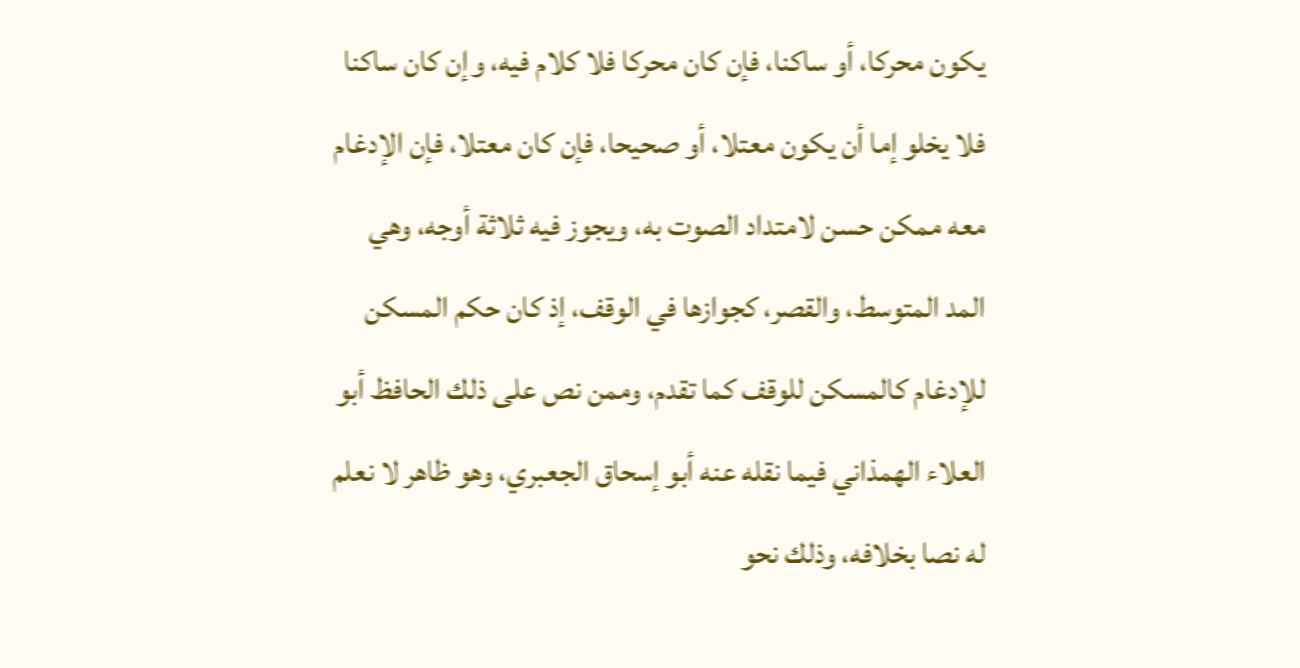يكون محركا، أو ساكنا، فإن كان محركا فلا كلام فيه، وإن كان ساكنا فلا يخلو إما أن يكون معتلا، أو صحيحا، فإن كان معتلا، فإن الإدغام معه ممكن حسن لامتداد الصوت به، ويجوز فيه ثلاثة أوجه، وهي المد المتوسط، والقصر، كجوازها في الوقف، إذ كان حكم المسكن للإدغام كالمسكن للوقف كما تقدم، وممن نص على ذلك الحافظ أبو العلاء الهمذاني فيما نقله عنه أبو إسحاق الجعبري، وهو ظاهر لا نعلم له نصا بخلافه، وذلك نحو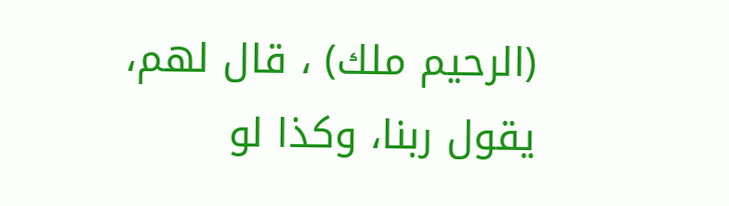(الرحيم ملك) ، قال لهم، يقول ربنا، وكذا لو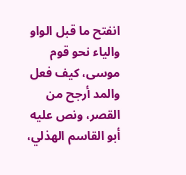انفتح ما قبل الواو والياء نحو قوم موسى، كيف فعل والمد أرجح من القصر، ونص عليه أبو القاسم الهذلي،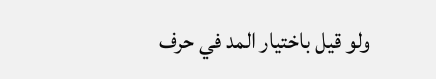ولو قيل باختيار المد في حرف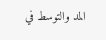المد والتوسط في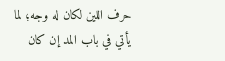حرف اللين لكان له وجه؛ لما يأتي في باب المد إن كان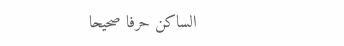الساكن حرفا صحيحا